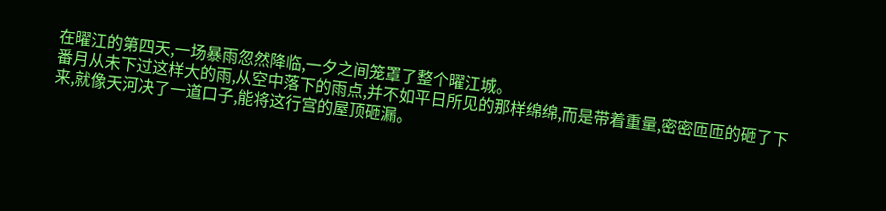在曜江的第四天,一场暴雨忽然降临,一夕之间笼罩了整个曜江城。
番月从未下过这样大的雨,从空中落下的雨点,并不如平日所见的那样绵绵,而是带着重量,密密匝匝的砸了下来,就像天河决了一道口子,能将这行宫的屋顶砸漏。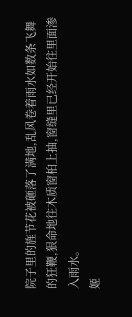院子里的旌节花被砸落了满地,乱风卷着雨水如数条飞舞的狂鞭,狠命地往木质窗桕上抽,窗缝里已经开始往里面渗入雨水。
姬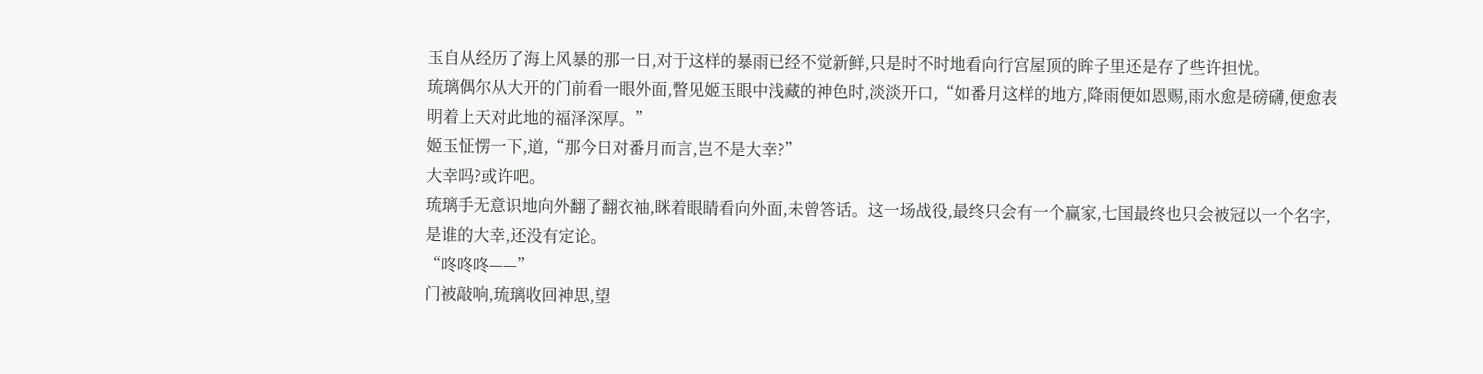玉自从经历了海上风暴的那一日,对于这样的暴雨已经不觉新鲜,只是时不时地看向行宫屋顶的眸子里还是存了些许担忧。
琉璃偶尔从大开的门前看一眼外面,瞥见姬玉眼中浅藏的神色时,淡淡开口,“如番月这样的地方,降雨便如恩赐,雨水愈是磅礴,便愈表明着上天对此地的福泽深厚。”
姬玉怔愣一下,道,“那今日对番月而言,岂不是大幸?”
大幸吗?或许吧。
琉璃手无意识地向外翻了翻衣袖,眯着眼睛看向外面,未曾答话。这一场战役,最终只会有一个赢家,七国最终也只会被冠以一个名字,是谁的大幸,还没有定论。
“咚咚咚——”
门被敲响,琉璃收回神思,望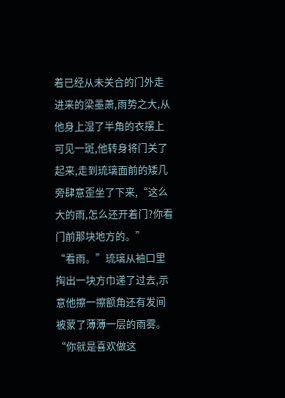着已经从未关合的门外走进来的梁墨萧,雨势之大,从他身上湿了半角的衣摆上可见一斑,他转身将门关了起来,走到琉璃面前的矮几旁肆意歪坐了下来,“这么大的雨,怎么还开着门?你看门前那块地方的。”
“看雨。”琉璃从袖口里掏出一块方巾递了过去,示意他擦一擦额角还有发间被蒙了薄薄一层的雨雾。
“你就是喜欢做这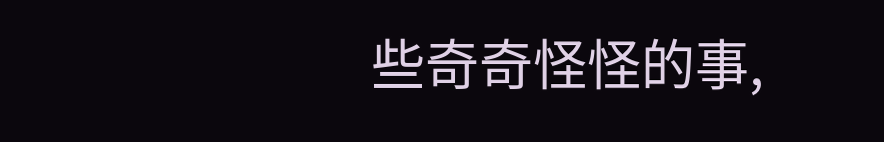些奇奇怪怪的事,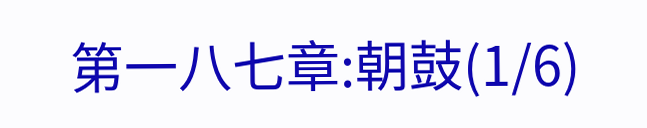第一八七章:朝鼓(1/6)